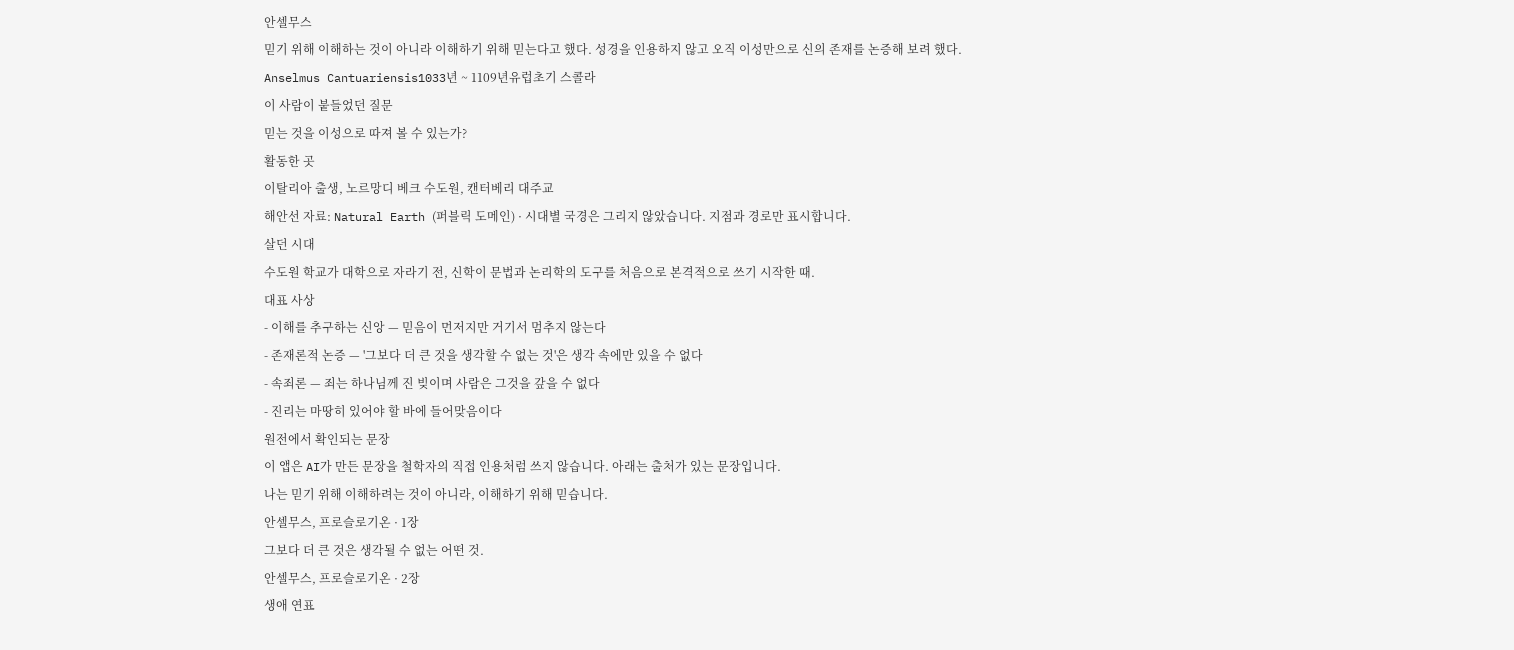안셀무스
믿기 위해 이해하는 것이 아니라 이해하기 위해 믿는다고 했다. 성경을 인용하지 않고 오직 이성만으로 신의 존재를 논증해 보려 했다.
Anselmus Cantuariensis1033년 ~ 1109년유럽초기 스콜라
이 사람이 붙들었던 질문
믿는 것을 이성으로 따져 볼 수 있는가?
활동한 곳
이탈리아 출생, 노르망디 베크 수도원, 캔터베리 대주교
해안선 자료: Natural Earth (퍼블릭 도메인) · 시대별 국경은 그리지 않았습니다. 지점과 경로만 표시합니다.
살던 시대
수도원 학교가 대학으로 자라기 전, 신학이 문법과 논리학의 도구를 처음으로 본격적으로 쓰기 시작한 때.
대표 사상
- 이해를 추구하는 신앙 — 믿음이 먼저지만 거기서 멈추지 않는다
- 존재론적 논증 — '그보다 더 큰 것을 생각할 수 없는 것'은 생각 속에만 있을 수 없다
- 속죄론 — 죄는 하나님께 진 빚이며 사람은 그것을 갚을 수 없다
- 진리는 마땅히 있어야 할 바에 들어맞음이다
원전에서 확인되는 문장
이 앱은 AI가 만든 문장을 철학자의 직접 인용처럼 쓰지 않습니다. 아래는 출처가 있는 문장입니다.
나는 믿기 위해 이해하려는 것이 아니라, 이해하기 위해 믿습니다.
안셀무스, 프로슬로기온 · 1장
그보다 더 큰 것은 생각될 수 없는 어떤 것.
안셀무스, 프로슬로기온 · 2장
생애 연표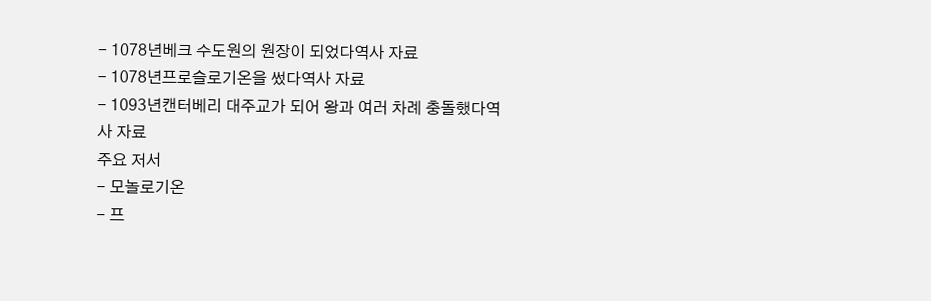- 1078년베크 수도원의 원장이 되었다역사 자료
- 1078년프로슬로기온을 썼다역사 자료
- 1093년캔터베리 대주교가 되어 왕과 여러 차례 충돌했다역사 자료
주요 저서
- 모놀로기온
- 프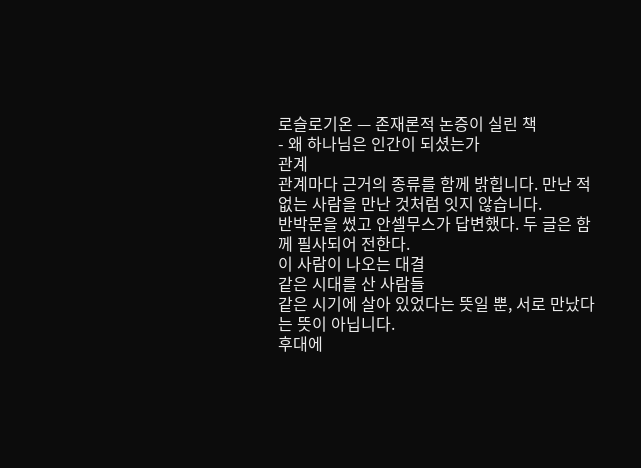로슬로기온 — 존재론적 논증이 실린 책
- 왜 하나님은 인간이 되셨는가
관계
관계마다 근거의 종류를 함께 밝힙니다. 만난 적 없는 사람을 만난 것처럼 잇지 않습니다.
반박문을 썼고 안셀무스가 답변했다. 두 글은 함께 필사되어 전한다.
이 사람이 나오는 대결
같은 시대를 산 사람들
같은 시기에 살아 있었다는 뜻일 뿐, 서로 만났다는 뜻이 아닙니다.
후대에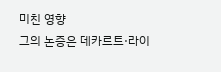미친 영향
그의 논증은 데카르트·라이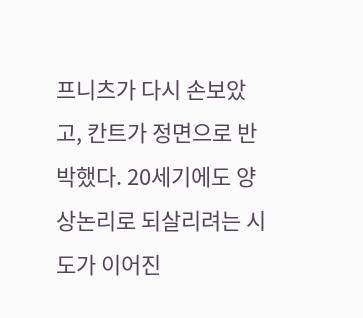프니츠가 다시 손보았고, 칸트가 정면으로 반박했다. 20세기에도 양상논리로 되살리려는 시도가 이어진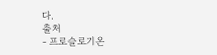다.
출처
- 프로슬로기온